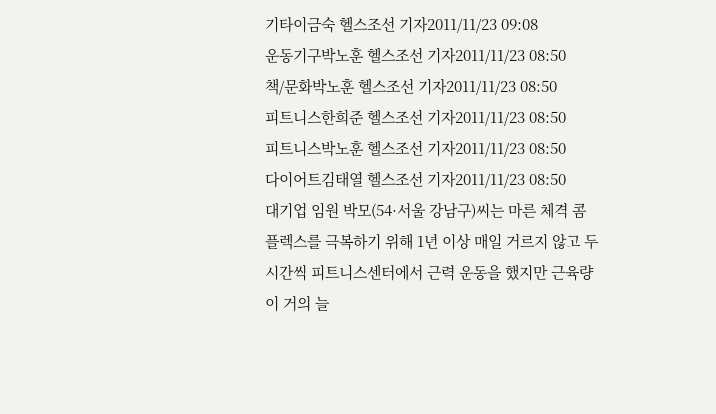기타이금숙 헬스조선 기자2011/11/23 09:08
운동기구박노훈 헬스조선 기자2011/11/23 08:50
책/문화박노훈 헬스조선 기자2011/11/23 08:50
피트니스한희준 헬스조선 기자2011/11/23 08:50
피트니스박노훈 헬스조선 기자2011/11/23 08:50
다이어트김태열 헬스조선 기자2011/11/23 08:50
대기업 임원 박모(54·서울 강남구)씨는 마른 체격 콤플렉스를 극복하기 위해 1년 이상 매일 거르지 않고 두 시간씩 피트니스센터에서 근력 운동을 했지만 근육량이 거의 늘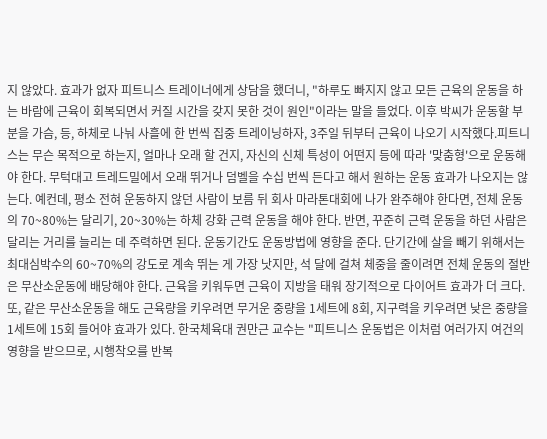지 않았다. 효과가 없자 피트니스 트레이너에게 상담을 했더니, "하루도 빠지지 않고 모든 근육의 운동을 하는 바람에 근육이 회복되면서 커질 시간을 갖지 못한 것이 원인"이라는 말을 들었다. 이후 박씨가 운동할 부분을 가슴, 등, 하체로 나눠 사흘에 한 번씩 집중 트레이닝하자, 3주일 뒤부터 근육이 나오기 시작했다.피트니스는 무슨 목적으로 하는지, 얼마나 오래 할 건지, 자신의 신체 특성이 어떤지 등에 따라 '맞춤형'으로 운동해야 한다. 무턱대고 트레드밀에서 오래 뛰거나 덤벨을 수십 번씩 든다고 해서 원하는 운동 효과가 나오지는 않는다. 예컨데, 평소 전혀 운동하지 않던 사람이 보름 뒤 회사 마라톤대회에 나가 완주해야 한다면, 전체 운동의 70~80%는 달리기, 20~30%는 하체 강화 근력 운동을 해야 한다. 반면, 꾸준히 근력 운동을 하던 사람은 달리는 거리를 늘리는 데 주력하면 된다. 운동기간도 운동방법에 영향을 준다. 단기간에 살을 빼기 위해서는 최대심박수의 60~70%의 강도로 계속 뛰는 게 가장 낫지만, 석 달에 걸쳐 체중을 줄이려면 전체 운동의 절반은 무산소운동에 배당해야 한다. 근육을 키워두면 근육이 지방을 태워 장기적으로 다이어트 효과가 더 크다. 또, 같은 무산소운동을 해도 근육량을 키우려면 무거운 중량을 1세트에 8회, 지구력을 키우려면 낮은 중량을 1세트에 15회 들어야 효과가 있다. 한국체육대 권만근 교수는 "피트니스 운동법은 이처럼 여러가지 여건의 영향을 받으므로, 시행착오를 반복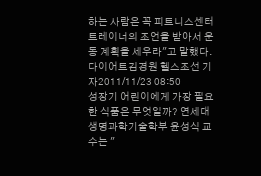하는 사람은 꼭 피트니스센터 트레이너의 조언을 받아서 운동 계획을 세우라"고 말했다.
다이어트김경원 헬스조선 기자2011/11/23 08:50
성장기 어린이에게 가장 필요한 식품은 무엇일까? 연세대 생명과학기술학부 윤성식 교수는 "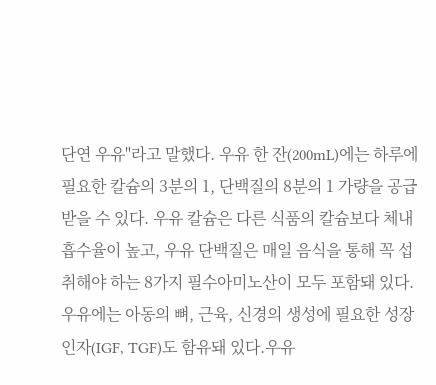단연 우유"라고 말했다. 우유 한 잔(200mL)에는 하루에 필요한 칼슘의 3분의 1, 단백질의 8분의 1 가량을 공급받을 수 있다. 우유 칼슘은 다른 식품의 칼슘보다 체내 흡수율이 높고, 우유 단백질은 매일 음식을 통해 꼭 섭취해야 하는 8가지 필수아미노산이 모두 포함돼 있다. 우유에는 아동의 뼈, 근육, 신경의 생성에 필요한 성장인자(IGF, TGF)도 함유돼 있다.우유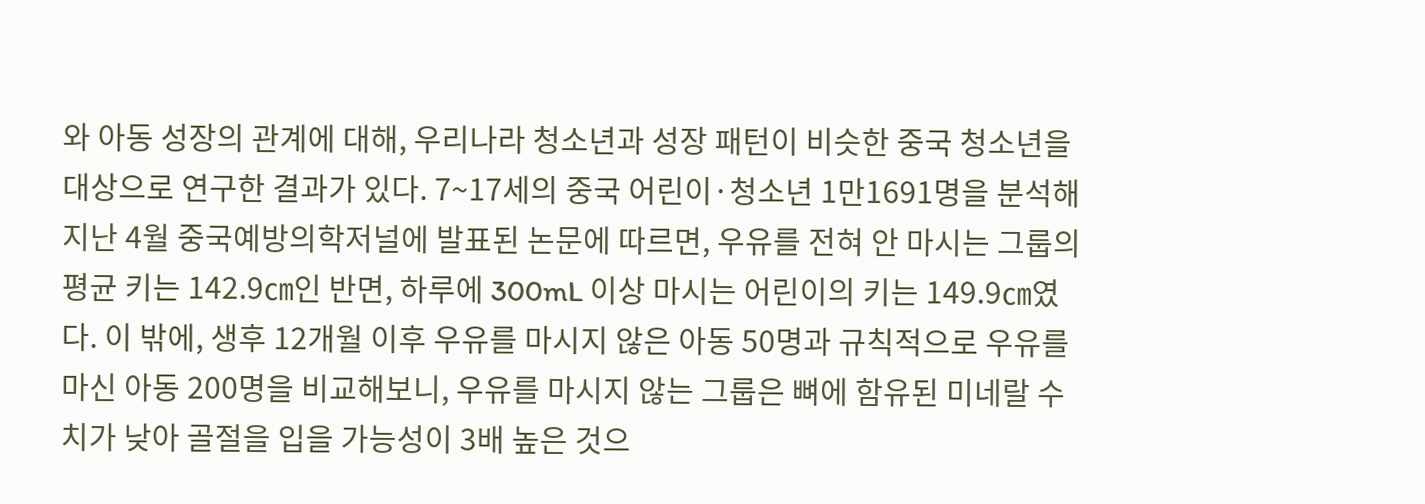와 아동 성장의 관계에 대해, 우리나라 청소년과 성장 패턴이 비슷한 중국 청소년을 대상으로 연구한 결과가 있다. 7~17세의 중국 어린이·청소년 1만1691명을 분석해 지난 4월 중국예방의학저널에 발표된 논문에 따르면, 우유를 전혀 안 마시는 그룹의 평균 키는 142.9㎝인 반면, 하루에 300mL 이상 마시는 어린이의 키는 149.9㎝였다. 이 밖에, 생후 12개월 이후 우유를 마시지 않은 아동 50명과 규칙적으로 우유를 마신 아동 200명을 비교해보니, 우유를 마시지 않는 그룹은 뼈에 함유된 미네랄 수치가 낮아 골절을 입을 가능성이 3배 높은 것으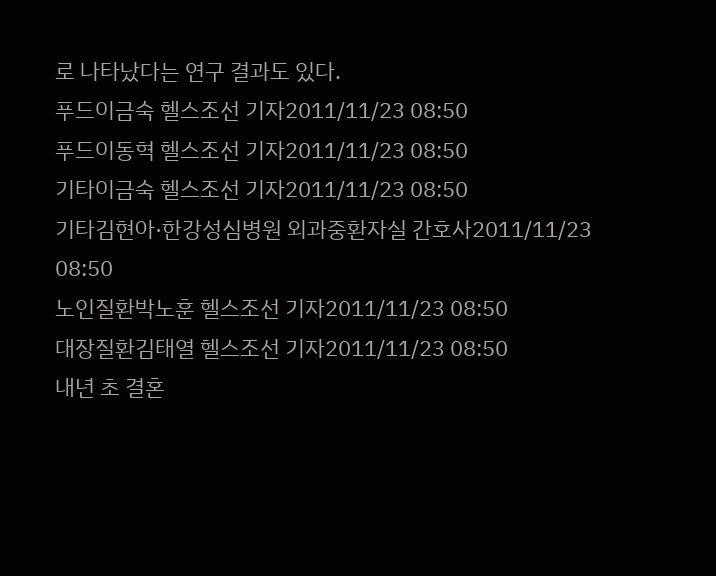로 나타났다는 연구 결과도 있다.
푸드이금숙 헬스조선 기자2011/11/23 08:50
푸드이동혁 헬스조선 기자2011/11/23 08:50
기타이금숙 헬스조선 기자2011/11/23 08:50
기타김현아·한강성심병원 외과중환자실 간호사2011/11/23 08:50
노인질환박노훈 헬스조선 기자2011/11/23 08:50
대장질환김태열 헬스조선 기자2011/11/23 08:50
내년 초 결혼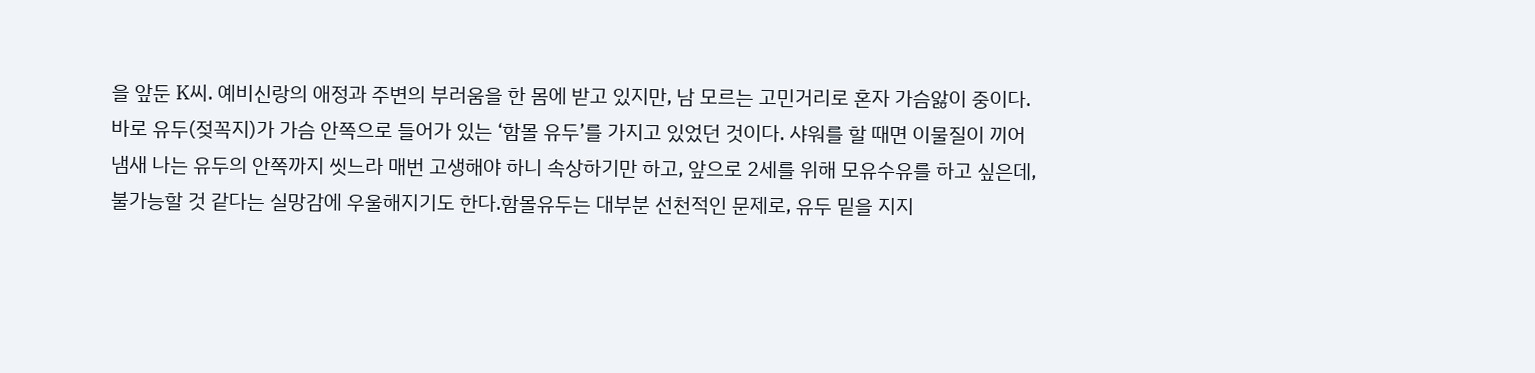을 앞둔 K씨. 예비신랑의 애정과 주변의 부러움을 한 몸에 받고 있지만, 남 모르는 고민거리로 혼자 가슴앓이 중이다. 바로 유두(젖꼭지)가 가슴 안쪽으로 들어가 있는 ‘함몰 유두’를 가지고 있었던 것이다. 샤워를 할 때면 이물질이 끼어 냄새 나는 유두의 안쪽까지 씻느라 매번 고생해야 하니 속상하기만 하고, 앞으로 2세를 위해 모유수유를 하고 싶은데, 불가능할 것 같다는 실망감에 우울해지기도 한다.함몰유두는 대부분 선천적인 문제로, 유두 밑을 지지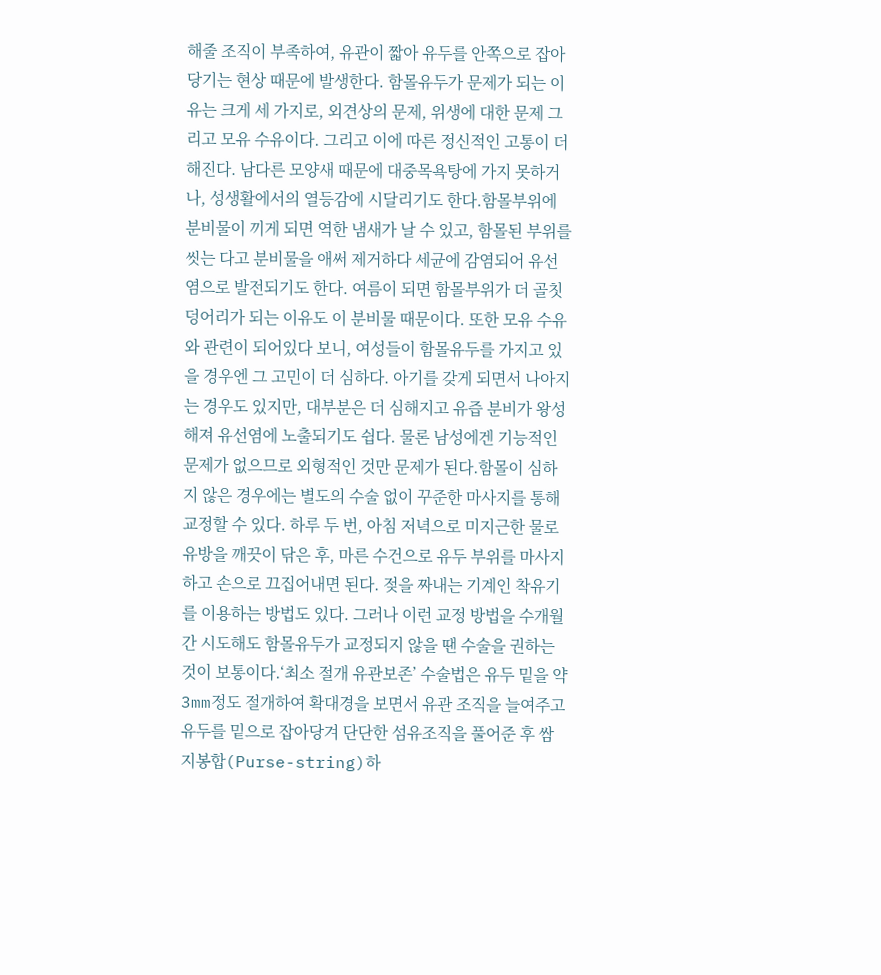해줄 조직이 부족하여, 유관이 짧아 유두를 안쪽으로 잡아당기는 현상 때문에 발생한다. 함몰유두가 문제가 되는 이유는 크게 세 가지로, 외견상의 문제, 위생에 대한 문제 그리고 모유 수유이다. 그리고 이에 따른 정신적인 고통이 더해진다. 남다른 모양새 때문에 대중목욕탕에 가지 못하거나, 성생활에서의 열등감에 시달리기도 한다.함몰부위에 분비물이 끼게 되면 역한 냄새가 날 수 있고, 함몰된 부위를 씻는 다고 분비물을 애써 제거하다 세균에 감염되어 유선염으로 발전되기도 한다. 여름이 되면 함몰부위가 더 골칫덩어리가 되는 이유도 이 분비물 때문이다. 또한 모유 수유와 관련이 되어있다 보니, 여성들이 함몰유두를 가지고 있을 경우엔 그 고민이 더 심하다. 아기를 갖게 되면서 나아지는 경우도 있지만, 대부분은 더 심해지고 유즙 분비가 왕성해져 유선염에 노출되기도 쉽다. 물론 남성에겐 기능적인 문제가 없으므로 외형적인 것만 문제가 된다.함몰이 심하지 않은 경우에는 별도의 수술 없이 꾸준한 마사지를 통해 교정할 수 있다. 하루 두 번, 아침 저녁으로 미지근한 물로 유방을 깨끗이 닦은 후, 마른 수건으로 유두 부위를 마사지하고 손으로 끄집어내면 된다. 젖을 짜내는 기계인 착유기를 이용하는 방법도 있다. 그러나 이런 교정 방법을 수개월간 시도해도 함몰유두가 교정되지 않을 땐 수술을 권하는 것이 보통이다.‘최소 절개 유관보존’ 수술법은 유두 밑을 약 3mm정도 절개하여 확대경을 보면서 유관 조직을 늘여주고 유두를 밑으로 잡아당겨 단단한 섬유조직을 풀어준 후 쌈지봉합(Purse-string)하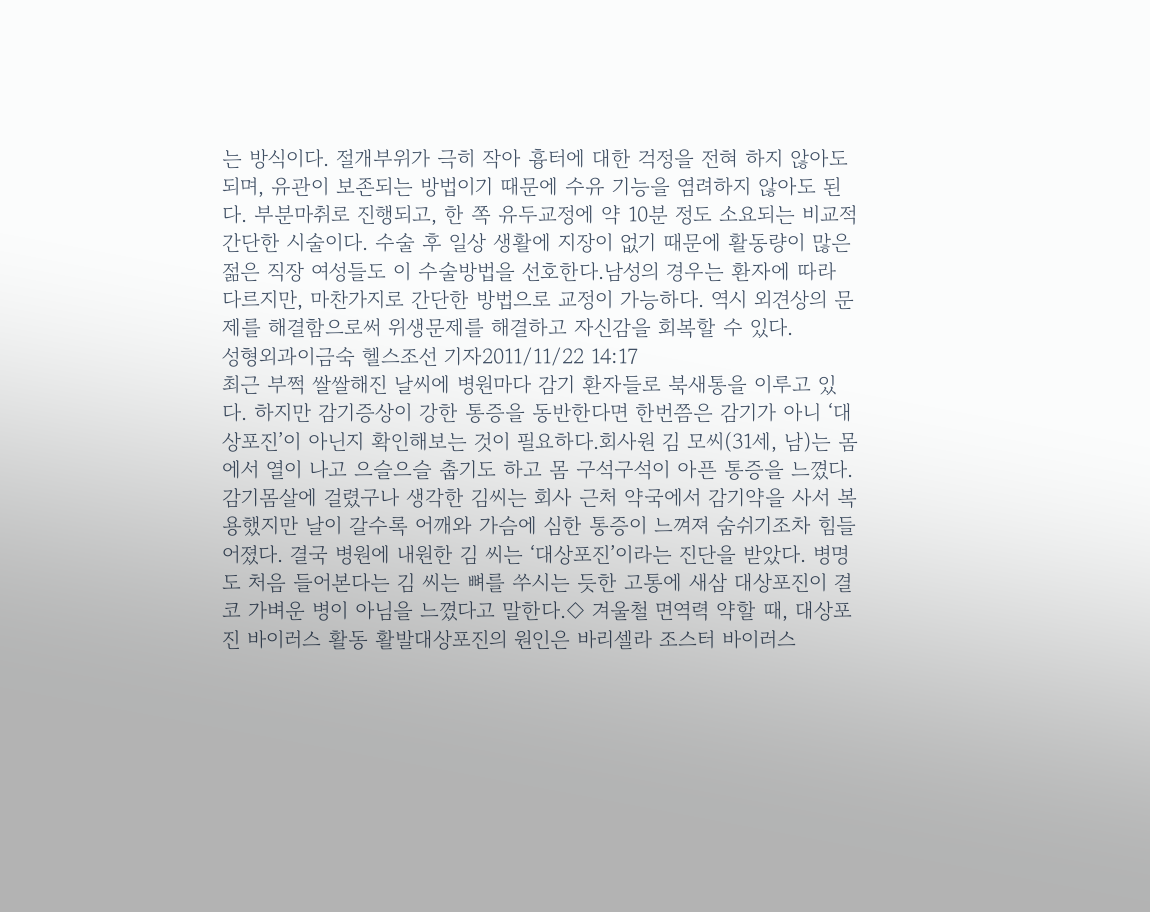는 방식이다. 절개부위가 극히 작아 흉터에 대한 걱정을 전혀 하지 않아도 되며, 유관이 보존되는 방법이기 때문에 수유 기능을 염려하지 않아도 된다. 부분마취로 진행되고, 한 쪽 유두교정에 약 10분 정도 소요되는 비교적 간단한 시술이다. 수술 후 일상 생활에 지장이 없기 때문에 활동량이 많은 젊은 직장 여성들도 이 수술방법을 선호한다.남성의 경우는 환자에 따라 다르지만, 마찬가지로 간단한 방법으로 교정이 가능하다. 역시 외견상의 문제를 해결함으로써 위생문제를 해결하고 자신감을 회복할 수 있다.
성형외과이금숙 헬스조선 기자2011/11/22 14:17
최근 부쩍 쌀쌀해진 날씨에 병원마다 감기 환자들로 북새통을 이루고 있다. 하지만 감기증상이 강한 통증을 동반한다면 한번쯤은 감기가 아니 ‘대상포진’이 아닌지 확인해보는 것이 필요하다.회사원 김 모씨(31세, 남)는 몸에서 열이 나고 으슬으슬 춥기도 하고 몸 구석구석이 아픈 통증을 느꼈다. 감기몸살에 걸렸구나 생각한 김씨는 회사 근처 약국에서 감기약을 사서 복용했지만 날이 갈수록 어깨와 가슴에 심한 통증이 느껴져 숨쉬기조차 힘들어졌다. 결국 병원에 내원한 김 씨는 ‘대상포진’이라는 진단을 받았다. 병명도 처음 들어본다는 김 씨는 뼈를 쑤시는 듯한 고통에 새삼 대상포진이 결코 가벼운 병이 아님을 느꼈다고 말한다.◇ 겨울철 면역력 약할 때, 대상포진 바이러스 활동 활발대상포진의 원인은 바리셀라 조스터 바이러스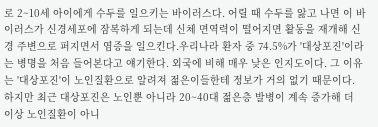로 2~10세 아이에게 수두를 일으키는 바이러스다. 어릴 때 수두를 앓고 나면 이 바이러스가 신경세포에 잠복하게 되는데 신체 면역력이 떨어지면 활동을 재개해 신경 주변으로 퍼지면서 염증을 일으킨다.우리나라 환자 중 74.5%가 '대상포진'이라는 병명을 처음 들어본다고 얘기한다. 외국에 비해 매우 낮은 인지도이다. 그 이유는 '대상포진'이 노인질환으로 알려져 젊은이들한테 정보가 거의 없기 때문이다. 하지만 최근 대상포진은 노인뿐 아니라 20~40대 젊은층 발병이 계속 증가해 더 이상 노인질환이 아니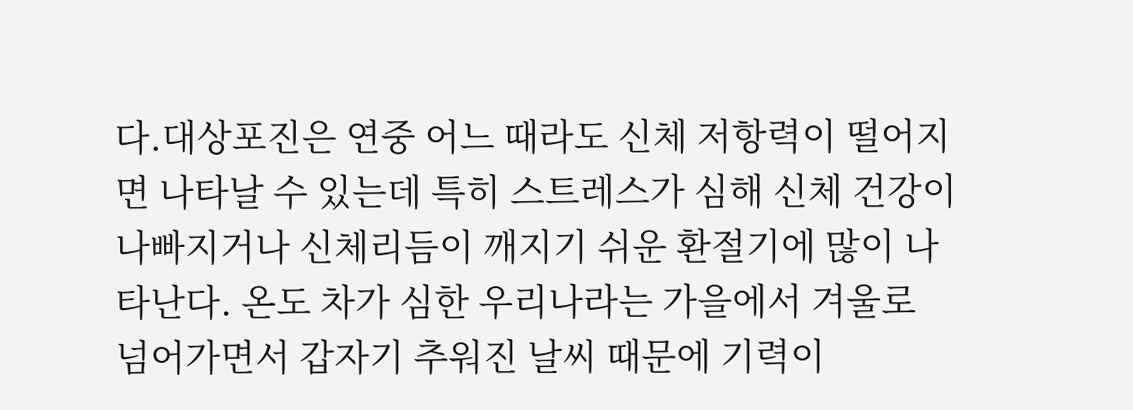다.대상포진은 연중 어느 때라도 신체 저항력이 떨어지면 나타날 수 있는데 특히 스트레스가 심해 신체 건강이 나빠지거나 신체리듬이 깨지기 쉬운 환절기에 많이 나타난다. 온도 차가 심한 우리나라는 가을에서 겨울로 넘어가면서 갑자기 추워진 날씨 때문에 기력이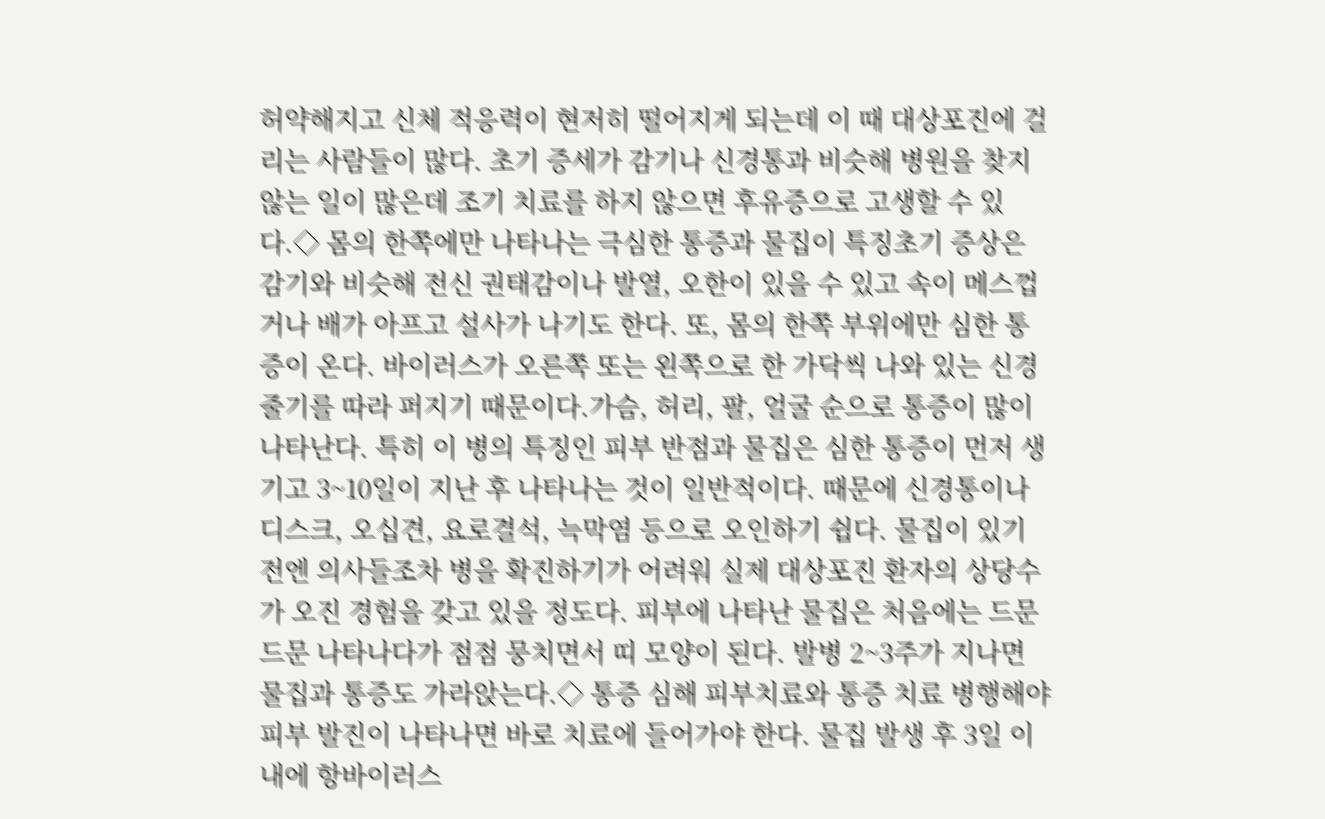허약해지고 신체 적응력이 현저히 떨어지게 되는데 이 때 대상포진에 걸리는 사람들이 많다. 초기 증세가 감기나 신경통과 비슷해 병원을 찾지 않는 일이 많은데 조기 치료를 하지 않으면 후유증으로 고생할 수 있다.◇ 몸의 한쪽에만 나타나는 극심한 통증과 물집이 특징초기 증상은 감기와 비슷해 전신 권태감이나 발열, 오한이 있을 수 있고 속이 메스껍거나 배가 아프고 설사가 나기도 한다. 또, 몸의 한쪽 부위에만 심한 통증이 온다. 바이러스가 오른쪽 또는 왼쪽으로 한 가닥씩 나와 있는 신경 줄기를 따라 퍼지기 때문이다.가슴, 허리, 팔, 얼굴 순으로 통증이 많이 나타난다. 특히 이 병의 특징인 피부 반점과 물집은 심한 통증이 먼저 생기고 3~10일이 지난 후 나타나는 것이 일반적이다. 때문에 신경통이나 디스크, 오십견, 요로결석, 늑막염 등으로 오인하기 쉽다. 물집이 있기 전엔 의사들조차 병을 확진하기가 어려워 실제 대상포진 환자의 상당수가 오진 경험을 갖고 있을 정도다. 피부에 나타난 물집은 처음에는 드문드문 나타나다가 점점 뭉치면서 띠 모양이 된다. 발병 2~3주가 지나면 물집과 통증도 가라앉는다.◇ 통증 심해 피부치료와 통증 치료 병행해야피부 발진이 나타나면 바로 치료에 들어가야 한다. 물집 발생 후 3일 이내에 항바이러스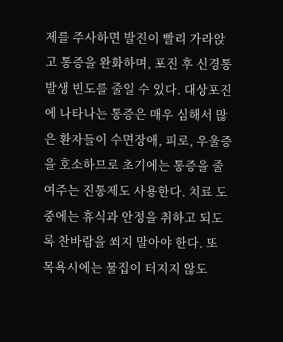제를 주사하면 발진이 빨리 가라앉고 통증을 완화하며, 포진 후 신경통 발생 빈도를 줄일 수 있다. 대상포진에 나타나는 통증은 매우 심해서 많은 환자들이 수면장애, 피로, 우울증을 호소하므로 초기에는 통증을 줄여주는 진통제도 사용한다. 치료 도중에는 휴식과 안정을 취하고 되도록 찬바람을 쐬지 말아야 한다. 또 목욕시에는 물집이 터지지 않도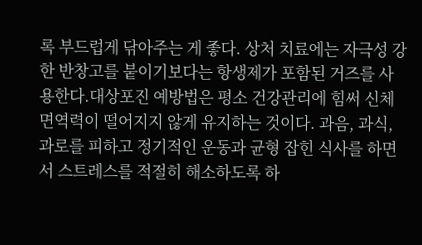록 부드럽게 닦아주는 게 좋다. 상처 치료에는 자극성 강한 반창고를 붙이기보다는 항생제가 포함된 거즈를 사용한다.대상포진 예방법은 평소 건강관리에 힘써 신체 면역력이 떨어지지 않게 유지하는 것이다. 과음, 과식, 과로를 피하고 정기적인 운동과 균형 잡힌 식사를 하면서 스트레스를 적절히 해소하도록 하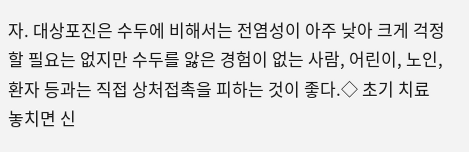자. 대상포진은 수두에 비해서는 전염성이 아주 낮아 크게 걱정할 필요는 없지만 수두를 앓은 경험이 없는 사람, 어린이, 노인, 환자 등과는 직접 상처접촉을 피하는 것이 좋다.◇ 초기 치료 놓치면 신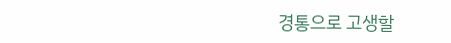경통으로 고생할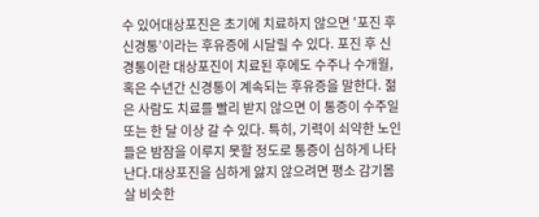수 있어대상포진은 초기에 치료하지 않으면 '포진 후 신경통’이라는 후유증에 시달릴 수 있다. 포진 후 신경통이란 대상포진이 치료된 후에도 수주나 수개월, 혹은 수년간 신경통이 계속되는 후유증을 말한다. 젊은 사람도 치료를 빨리 받지 않으면 이 통증이 수주일 또는 한 달 이상 갈 수 있다. 특히, 기력이 쇠약한 노인들은 밤잠을 이루지 못할 정도로 통증이 심하게 나타난다.대상포진을 심하게 앓지 않으려면 평소 감기몸살 비슷한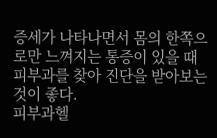증세가 나타나면서 몸의 한쪽으로만 느껴지는 통증이 있을 때 피부과를 찾아 진단을 받아보는 것이 좋다.
피부과헬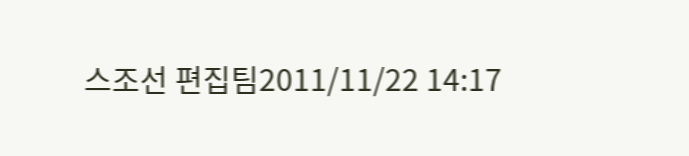스조선 편집팀2011/11/22 14:17